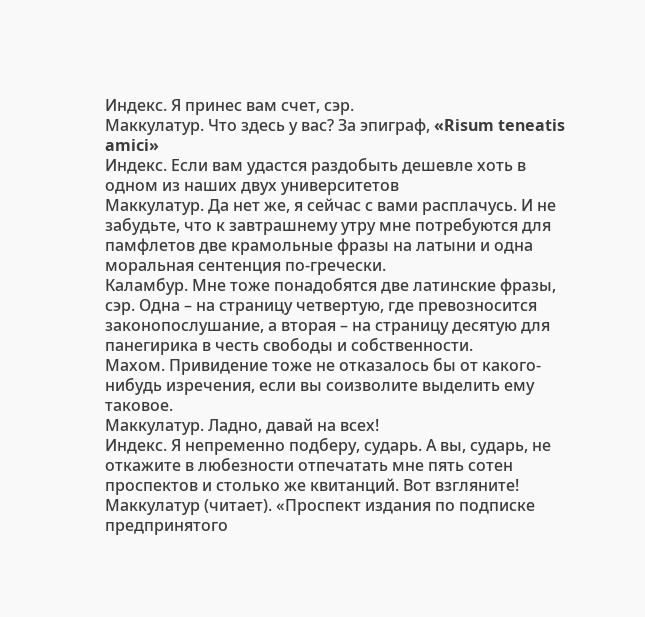Индекс. Я принес вам счет, сэр.
Маккулатур. Что здесь у вас? За эпиграф, «Risum teneatis amici»
Индекс. Если вам удастся раздобыть дешевле хоть в одном из наших двух университетов
Маккулатур. Да нет же, я сейчас с вами расплачусь. И не забудьте, что к завтрашнему утру мне потребуются для памфлетов две крамольные фразы на латыни и одна моральная сентенция по-гречески.
Каламбур. Мне тоже понадобятся две латинские фразы, сэр. Одна – на страницу четвертую, где превозносится законопослушание, а вторая – на страницу десятую для панегирика в честь свободы и собственности.
Махом. Привидение тоже не отказалось бы от какого-нибудь изречения, если вы соизволите выделить ему таковое.
Маккулатур. Ладно, давай на всех!
Индекс. Я непременно подберу, сударь. А вы, сударь, не откажите в любезности отпечатать мне пять сотен проспектов и столько же квитанций. Вот взгляните!
Маккулатур (читает). «Проспект издания по подписке предпринятого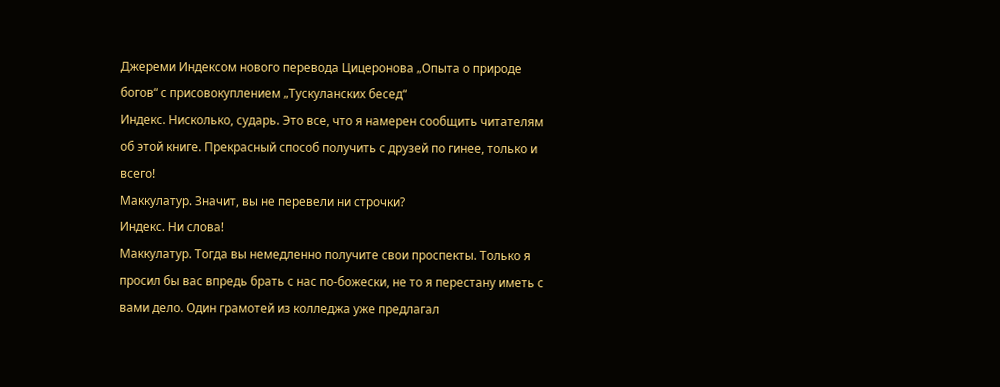Джереми Индексом нового перевода Цицеронова „Опыта о природе богов“ с присовокуплением „Тускуланских бесед“
Индекс. Нисколько, сударь. Это все, что я намерен сообщить читателям об этой книге. Прекрасный способ получить с друзей по гинее, только и всего!
Маккулатур. Значит, вы не перевели ни строчки?
Индекс. Ни слова!
Маккулатур. Тогда вы немедленно получите свои проспекты. Только я просил бы вас впредь брать с нас по-божески, не то я перестану иметь с вами дело. Один грамотей из колледжа уже предлагал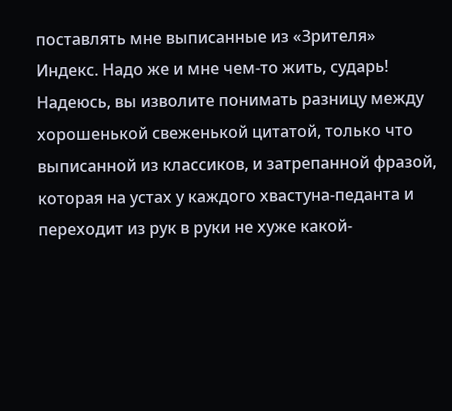поставлять мне выписанные из «Зрителя»
Индекс. Надо же и мне чем-то жить, сударь! Надеюсь, вы изволите понимать разницу между хорошенькой свеженькой цитатой, только что выписанной из классиков, и затрепанной фразой, которая на устах у каждого хвастуна-педанта и переходит из рук в руки не хуже какой-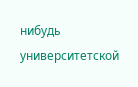нибудь университетской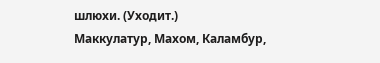шлюхи. (Уходит.)
Маккулатур, Махом, Каламбур,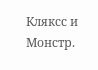Кляксс и Монстр.